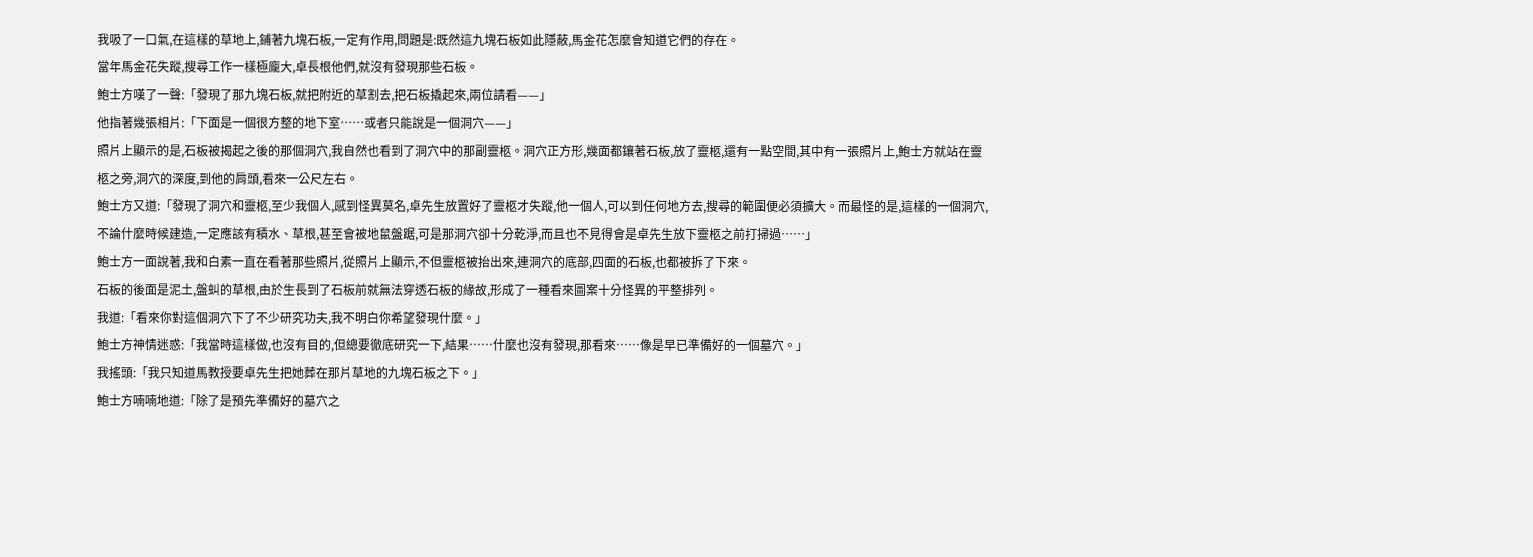我吸了一口氣,在這樣的草地上,鋪著九塊石板,一定有作用,問題是:既然這九塊石板如此隱蔽,馬金花怎麼會知道它們的存在。
當年馬金花失蹤,搜尋工作一樣極龐大,卓長根他們,就沒有發現那些石板。
鮑士方嘆了一聲:「發現了那九塊石板,就把附近的草割去,把石板撬起來,兩位請看——」
他指著幾張相片:「下面是一個很方整的地下室……或者只能說是一個洞穴——」
照片上顯示的是,石板被揭起之後的那個洞穴,我自然也看到了洞穴中的那副靈柩。洞穴正方形,幾面都鑲著石板,放了靈柩,還有一點空間,其中有一張照片上,鮑士方就站在靈柩之旁,洞穴的深度,到他的肩頭,看來一公尺左右。
鮑士方又道:「發現了洞穴和靈柩,至少我個人,感到怪異莫名,卓先生放置好了靈柩才失蹤,他一個人,可以到任何地方去,搜尋的範圍便必須擴大。而最怪的是,這樣的一個洞穴,不論什麼時候建造,一定應該有積水、草根,甚至會被地鼠盤踞,可是那洞穴卻十分乾淨,而且也不見得會是卓先生放下靈柩之前打掃過……」
鮑士方一面說著,我和白素一直在看著那些照片,從照片上顯示,不但靈柩被抬出來,連洞穴的底部,四面的石板,也都被拆了下來。
石板的後面是泥土,盤虯的草根,由於生長到了石板前就無法穿透石板的緣故,形成了一種看來圖案十分怪異的平整排列。
我道:「看來你對這個洞穴下了不少研究功夫,我不明白你希望發現什麼。」
鮑士方神情迷惑:「我當時這樣做,也沒有目的,但總要徹底研究一下,結果……什麼也沒有發現,那看來……像是早已準備好的一個墓穴。」
我搖頭:「我只知道馬教授要卓先生把她葬在那片草地的九塊石板之下。」
鮑士方喃喃地道:「除了是預先準備好的墓穴之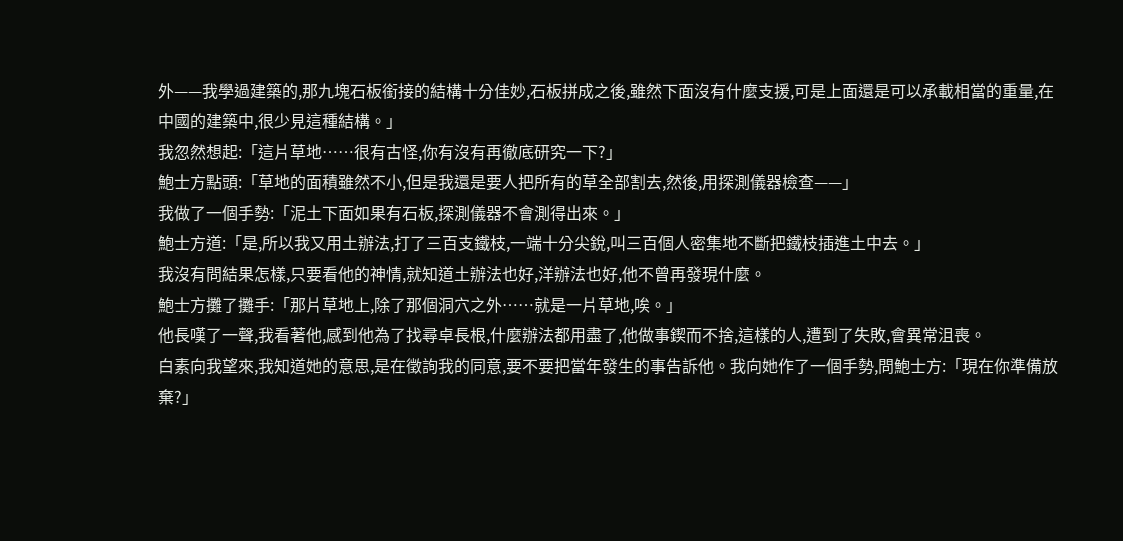外——我學過建築的,那九塊石板銜接的結構十分佳妙,石板拼成之後,雖然下面沒有什麼支援,可是上面還是可以承載相當的重量,在中國的建築中,很少見這種結構。」
我忽然想起:「這片草地……很有古怪,你有沒有再徹底研究一下?」
鮑士方點頭:「草地的面積雖然不小,但是我還是要人把所有的草全部割去,然後,用探測儀器檢查——」
我做了一個手勢:「泥土下面如果有石板,探測儀器不會測得出來。」
鮑士方道:「是,所以我又用土辦法,打了三百支鐵枝,一端十分尖銳,叫三百個人密集地不斷把鐵枝插進土中去。」
我沒有問結果怎樣,只要看他的神情,就知道土辦法也好,洋辦法也好,他不曾再發現什麼。
鮑士方攤了攤手:「那片草地上,除了那個洞穴之外……就是一片草地,唉。」
他長嘆了一聲,我看著他,感到他為了找尋卓長根,什麼辦法都用盡了,他做事鍥而不捨,這樣的人,遭到了失敗,會異常沮喪。
白素向我望來,我知道她的意思,是在徵詢我的同意,要不要把當年發生的事告訴他。我向她作了一個手勢,問鮑士方:「現在你準備放棄?」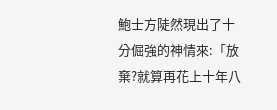鮑士方陡然現出了十分倔強的神情來:「放棄?就算再花上十年八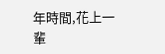年時間,花上一輩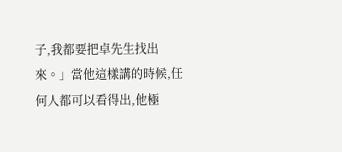子,我都要把卓先生找出來。」當他這樣講的時候,任何人都可以看得出,他極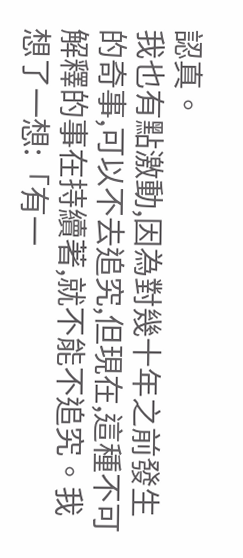認真。
我也有點激動,因為對幾十年之前發生的奇事,可以不去追究,但現在,這種不可解釋的事在持續著,就不能不追究。我想了一想:「有一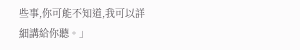些事,你可能不知道,我可以詳細講給你聽。」